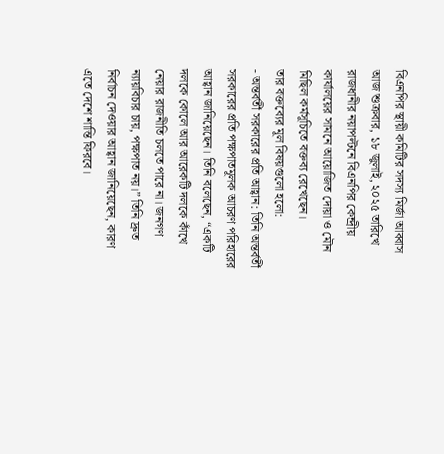বিএনপির স্থায়ী কমিটির সদস্য মির্জা আব্বাস আজ শুক্রবার, ১৮ জুলাই, ২০২৫ তারিখে রাজধানীর নয়াপল্টনে বিএনপির কেন্দ্রীয় কার্যালয়ের সামনে আয়োজিত দোয়া ও মৌন মিছিল কর্মসূচিতে বক্তব্য রেখেছেন।
তার বক্তব্যের মূল বিষয়গুলো হলো:
- অন্তর্বর্তী সরকারের প্রতি আহ্বান: তিনি অন্তর্বর্তী সরকারের প্রতি পক্ষপাতমূলক আচরণ পরিহারের আহ্বান জানিয়েছেন। তিনি বলেছেন, “একটি দলকে কোলে আর আরেকটি দলকে কাঁখে নেয়ার রাজনীতি চলতে পারে না। জনগণ ন্যায়বিচার চায়, পক্ষপাত নয়।” তিনি দ্রুত নির্বাচন দেওয়ার আহ্বান জানিয়েছেন, কারণ এতে দেশে শান্তি ফিরবে।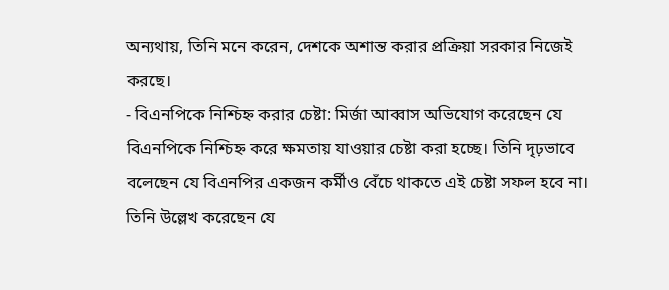অন্যথায়, তিনি মনে করেন, দেশকে অশান্ত করার প্রক্রিয়া সরকার নিজেই করছে।
- বিএনপিকে নিশ্চিহ্ন করার চেষ্টা: মির্জা আব্বাস অভিযোগ করেছেন যে বিএনপিকে নিশ্চিহ্ন করে ক্ষমতায় যাওয়ার চেষ্টা করা হচ্ছে। তিনি দৃঢ়ভাবে বলেছেন যে বিএনপির একজন কর্মীও বেঁচে থাকতে এই চেষ্টা সফল হবে না। তিনি উল্লেখ করেছেন যে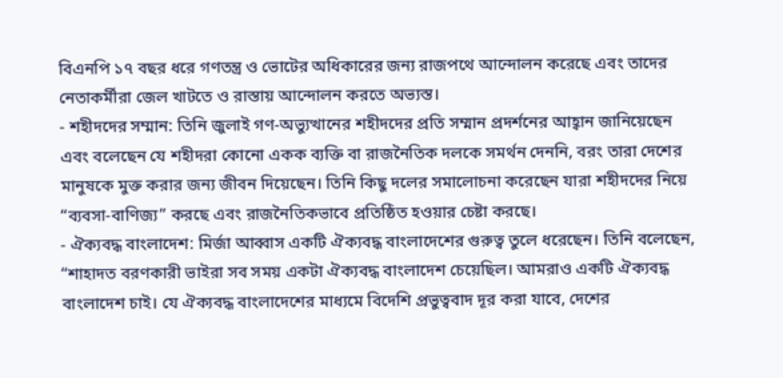বিএনপি ১৭ বছর ধরে গণতন্ত্র ও ভোটের অধিকারের জন্য রাজপথে আন্দোলন করেছে এবং তাদের নেতাকর্মীরা জেল খাটতে ও রাস্তায় আন্দোলন করতে অভ্যস্ত।
- শহীদদের সম্মান: তিনি জুলাই গণ-অভ্যুত্থানের শহীদদের প্রতি সম্মান প্রদর্শনের আহ্বান জানিয়েছেন এবং বলেছেন যে শহীদরা কোনো একক ব্যক্তি বা রাজনৈতিক দলকে সমর্থন দেননি, বরং তারা দেশের মানুষকে মুক্ত করার জন্য জীবন দিয়েছেন। তিনি কিছু দলের সমালোচনা করেছেন যারা শহীদদের নিয়ে “ব্যবসা-বাণিজ্য” করছে এবং রাজনৈতিকভাবে প্রতিষ্ঠিত হওয়ার চেষ্টা করছে।
- ঐক্যবদ্ধ বাংলাদেশ: মির্জা আব্বাস একটি ঐক্যবদ্ধ বাংলাদেশের গুরুত্ব তুলে ধরেছেন। তিনি বলেছেন, “শাহাদত বরণকারী ভাইরা সব সময় একটা ঐক্যবদ্ধ বাংলাদেশ চেয়েছিল। আমরাও একটি ঐক্যবদ্ধ বাংলাদেশ চাই। যে ঐক্যবদ্ধ বাংলাদেশের মাধ্যমে বিদেশি প্রভুত্ববাদ দূর করা যাবে, দেশের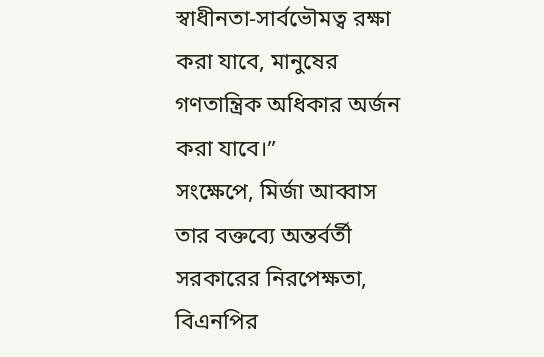স্বাধীনতা-সার্বভৌমত্ব রক্ষা করা যাবে, মানুষের গণতান্ত্রিক অধিকার অর্জন করা যাবে।”
সংক্ষেপে, মির্জা আব্বাস তার বক্তব্যে অন্তর্বর্তী সরকারের নিরপেক্ষতা, বিএনপির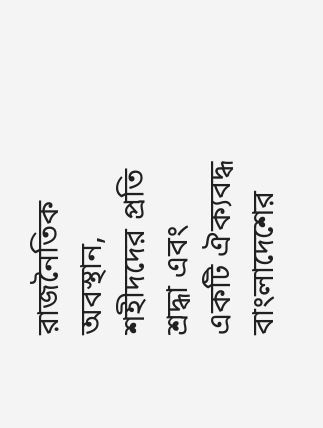রাজনৈতিক অবস্থান, শহীদদের প্রতি শ্রদ্ধা এবং একটি ঐক্যবদ্ধ বাংলাদেশের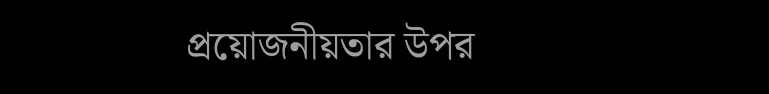প্রয়োজনীয়তার উপর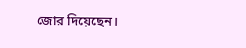জোর দিয়েছেন।